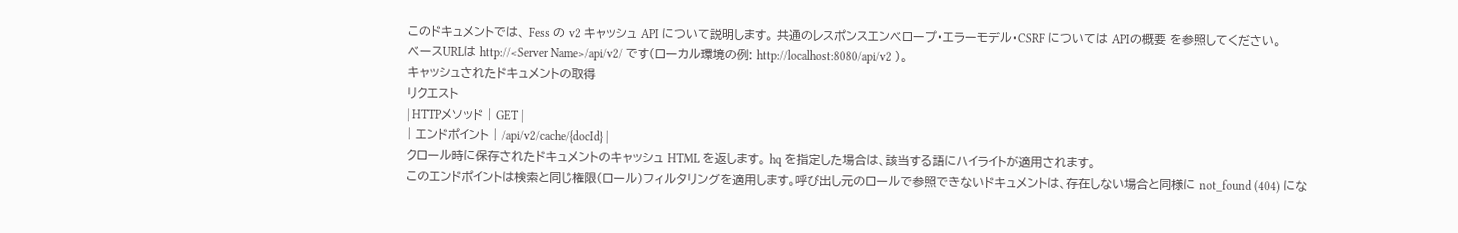このドキュメントでは、 Fess の v2 キャッシュ API について説明します。 共通のレスポンスエンベロープ・エラーモデル・CSRF については APIの概要 を参照してください。
ベースURLは http://<Server Name>/api/v2/ です(ローカル環境の例: http://localhost:8080/api/v2 )。
キャッシュされたドキュメントの取得
リクエスト
| HTTPメソッド | GET |
| エンドポイント | /api/v2/cache/{docId} |
クロール時に保存されたドキュメントのキャッシュ HTML を返します。 hq を指定した場合は、該当する語にハイライトが適用されます。
このエンドポイントは検索と同じ権限(ロール)フィルタリングを適用します。呼び出し元のロールで参照できないドキュメントは、存在しない場合と同様に not_found (404) にな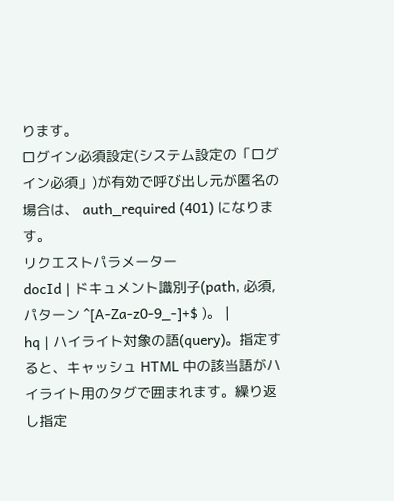ります。
ログイン必須設定(システム設定の「ログイン必須」)が有効で呼び出し元が匿名の場合は、 auth_required (401) になります。
リクエストパラメーター
docId | ドキュメント識別子(path, 必須, パターン ^[A-Za-z0-9_-]+$ )。 |
hq | ハイライト対象の語(query)。指定すると、キャッシュ HTML 中の該当語がハイライト用のタグで囲まれます。繰り返し指定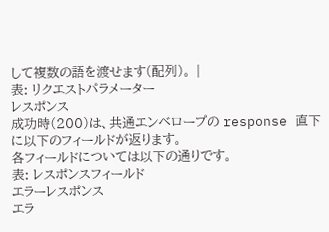して複数の語を渡せます(配列)。 |
表: リクエストパラメーター
レスポンス
成功時(200)は、共通エンベロープの response 直下に以下のフィールドが返ります。
各フィールドについては以下の通りです。
表: レスポンスフィールド
エラーレスポンス
エラ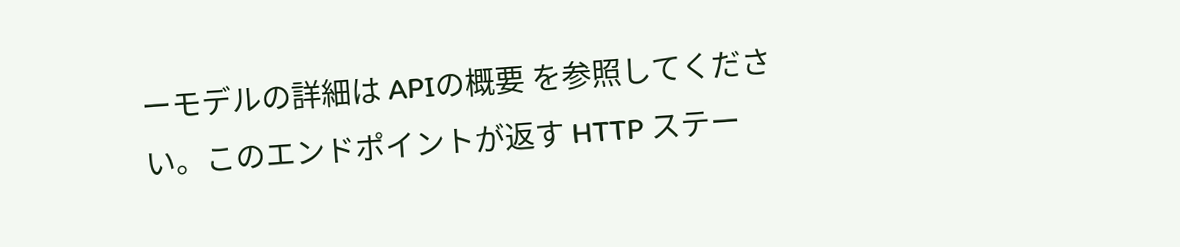ーモデルの詳細は APIの概要 を参照してください。このエンドポイントが返す HTTP ステー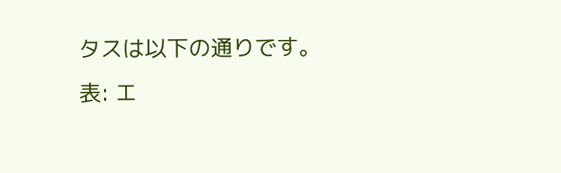タスは以下の通りです。
表: エ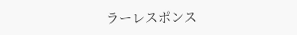ラーレスポンス